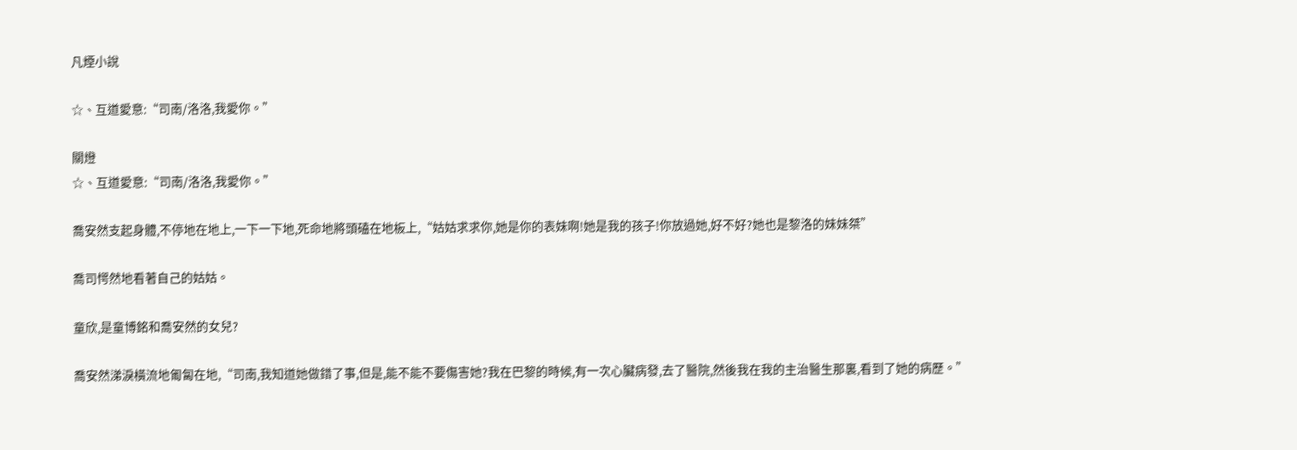凡煙小說

☆、互道愛意:“司南/洛洛,我愛你。”

關燈
☆、互道愛意:“司南/洛洛,我愛你。”

喬安然支起身體,不停地在地上,一下一下地,死命地將頭磕在地板上,“姑姑求求你,她是你的表妹啊!她是我的孩子!你放過她,好不好?她也是黎洛的妹妹桀”

喬司愕然地看著自己的姑姑。

童欣,是童博銘和喬安然的女兒?

喬安然涕淚橫流地匍匐在地,“司南,我知道她做錯了事,但是,能不能不要傷害她?我在巴黎的時候,有一次心臟病發,去了醫院,然後我在我的主治醫生那裏,看到了她的病歷。”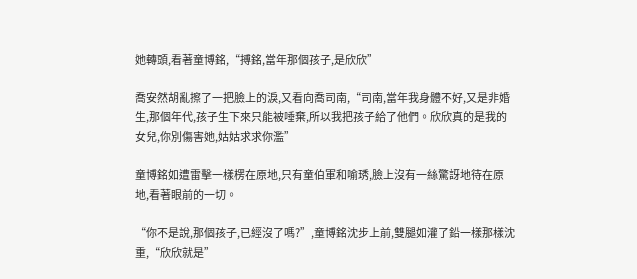她轉頭,看著童博銘,“搏銘,當年那個孩子,是欣欣”

喬安然胡亂擦了一把臉上的淚,又看向喬司南,“司南,當年我身體不好,又是非婚生,那個年代,孩子生下來只能被唾棄,所以我把孩子給了他們。欣欣真的是我的女兒,你別傷害她,姑姑求求你濫”

童博銘如遭雷擊一樣楞在原地,只有童伯軍和喻琇,臉上沒有一絲驚訝地待在原地,看著眼前的一切。

“你不是說,那個孩子,已經沒了嗎?”,童博銘沈步上前,雙腿如灌了鉛一樣那樣沈重,“欣欣就是”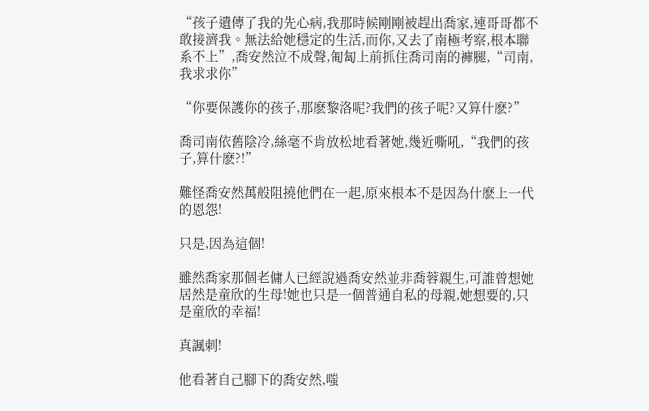“孩子遺傳了我的先心病,我那時候剛剛被趕出喬家,連哥哥都不敢接濟我。無法給她穩定的生活,而你,又去了南極考察,根本聯系不上”,喬安然泣不成聲,匍匐上前抓住喬司南的褲腿,“司南,我求求你”

“你要保護你的孩子,那麽黎洛呢?我們的孩子呢?又算什麽?”

喬司南依舊陰冷,絲毫不肯放松地看著她,幾近嘶吼,“我們的孩子,算什麽?!”

難怪喬安然萬般阻撓他們在一起,原來根本不是因為什麽上一代的恩怨!

只是,因為這個!

雖然喬家那個老傭人已經說過喬安然並非喬蓉親生,可誰曾想她居然是童欣的生母!她也只是一個普通自私的母親,她想要的,只是童欣的幸福!

真諷刺!

他看著自己腳下的喬安然,嗤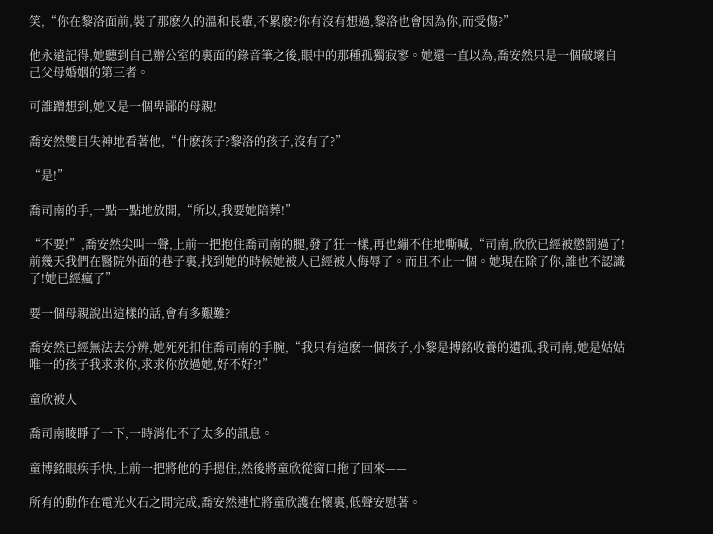笑,“你在黎洛面前,裝了那麽久的溫和長輩,不累麽?你有沒有想過,黎洛也會因為你,而受傷?”

他永遠記得,她聽到自己辦公室的裏面的錄音筆之後,眼中的那種孤獨寂寥。她還一直以為,喬安然只是一個破壞自己父母婚姻的第三者。

可誰蹭想到,她又是一個卑鄙的母親!

喬安然雙目失神地看著他,“什麽孩子?黎洛的孩子,沒有了?”

“是!”

喬司南的手,一點一點地放開,“所以,我要她陪葬!”

“不要!”,喬安然尖叫一聲,上前一把抱住喬司南的腿,發了狂一樣,再也繃不住地嘶喊,“司南,欣欣已經被懲罰過了!前幾天我們在醫院外面的巷子裏,找到她的時候她被人已經被人侮辱了。而且不止一個。她現在除了你,誰也不認識了!她已經瘋了”

要一個母親說出這樣的話,會有多艱難?

喬安然已經無法去分辨,她死死扣住喬司南的手腕,“我只有這麽一個孩子,小黎是搏銘收養的遺孤,我司南,她是姑姑唯一的孩子我求求你,求求你放過她,好不好?!”

童欣被人

喬司南睖睜了一下,一時消化不了太多的訊息。

童博銘眼疾手快,上前一把將他的手摁住,然後將童欣從窗口拖了回來——

所有的動作在電光火石之間完成,喬安然連忙將童欣護在懷裏,低聲安慰著。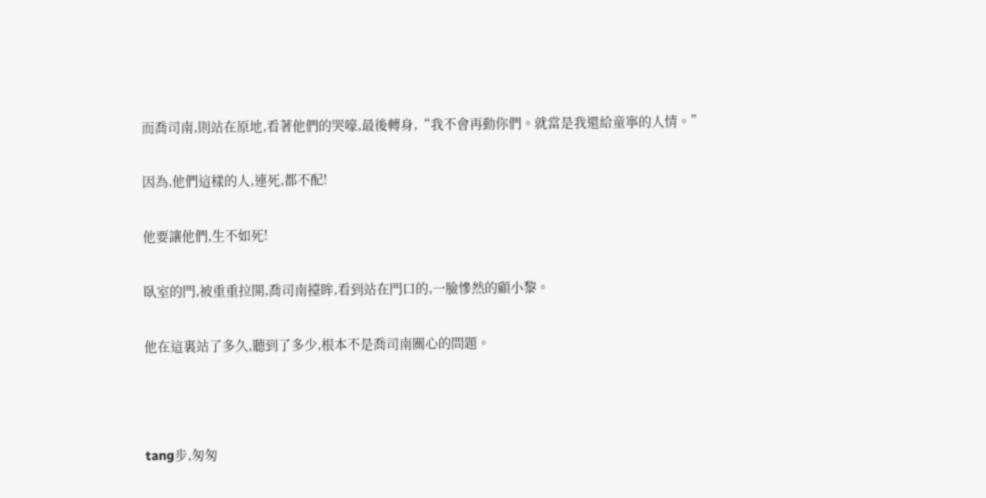而喬司南,則站在原地,看著他們的哭嚎,最後轉身,“我不會再動你們。就當是我還給童寧的人情。”

因為,他們這樣的人,連死,都不配!

他要讓他們,生不如死!

臥室的門,被重重拉開,喬司南擡眸,看到站在門口的,一臉慘然的顧小黎。

他在這裏站了多久,聽到了多少,根本不是喬司南關心的問題。



tang步,匆匆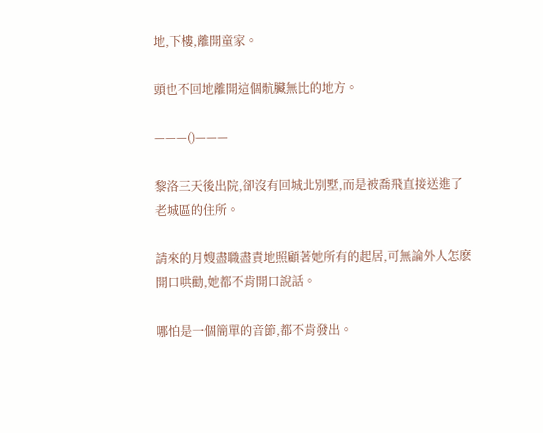地,下樓,離開童家。

頭也不回地離開這個骯臟無比的地方。

———()———

黎洛三天後出院,卻沒有回城北別墅,而是被喬飛直接送進了老城區的住所。

請來的月嫂盡職盡責地照顧著她所有的起居,可無論外人怎麽開口哄勸,她都不肯開口說話。

哪怕是一個簡單的音節,都不肯發出。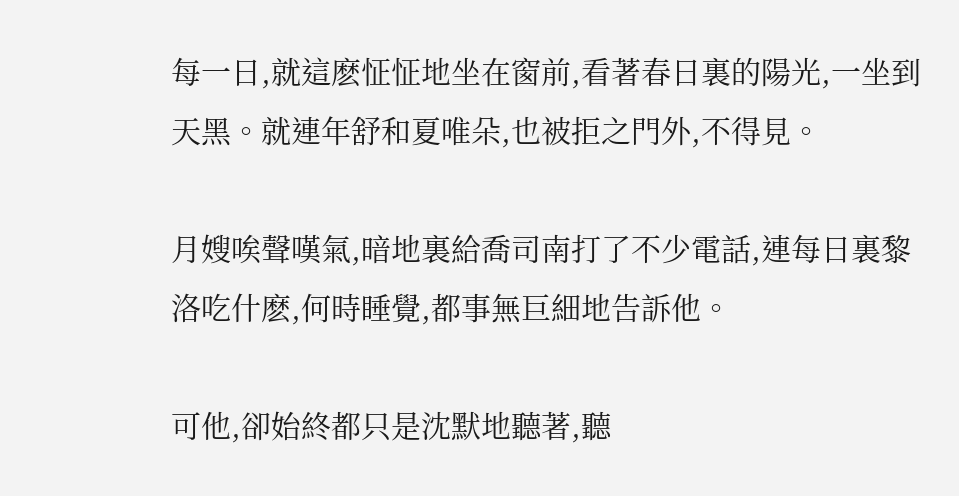每一日,就這麽怔怔地坐在窗前,看著春日裏的陽光,一坐到天黑。就連年舒和夏唯朵,也被拒之門外,不得見。

月嫂唉聲嘆氣,暗地裏給喬司南打了不少電話,連每日裏黎洛吃什麽,何時睡覺,都事無巨細地告訴他。

可他,卻始終都只是沈默地聽著,聽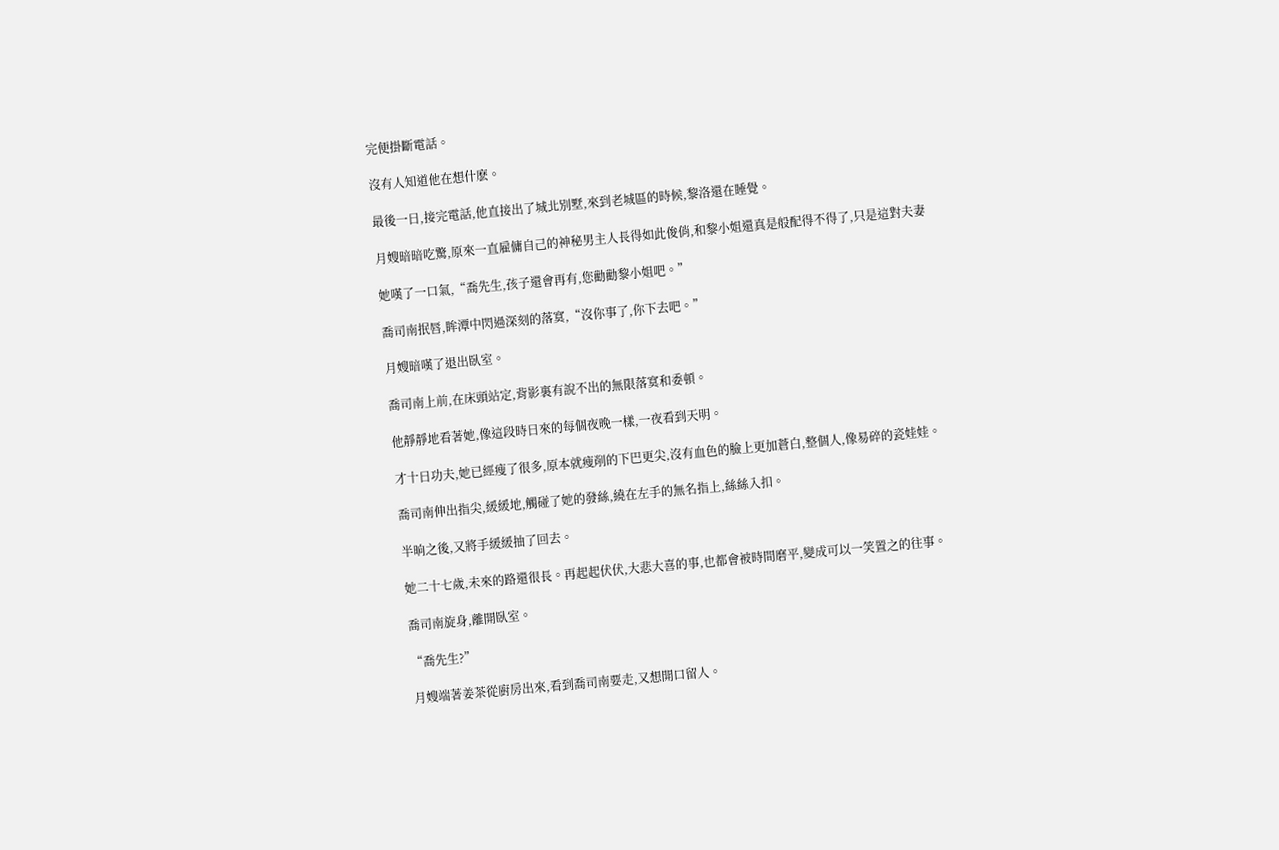完便掛斷電話。

沒有人知道他在想什麽。

最後一日,接完電話,他直接出了城北別墅,來到老城區的時候,黎洛還在睡覺。

月嫂暗暗吃驚,原來一直雇傭自己的神秘男主人長得如此俊俏,和黎小姐還真是般配得不得了,只是這對夫妻

她嘆了一口氣,“喬先生,孩子還會再有,您勸勸黎小姐吧。”

喬司南抿唇,眸潭中閃過深刻的落寞,“沒你事了,你下去吧。”

月嫂暗嘆了退出臥室。

喬司南上前,在床頭站定,背影裏有說不出的無限落寞和委頓。

他靜靜地看著她,像這段時日來的每個夜晚一樣,一夜看到天明。

才十日功夫,她已經瘦了很多,原本就瘦削的下巴更尖,沒有血色的臉上更加蒼白,整個人,像易碎的瓷娃娃。

喬司南伸出指尖,緩緩地,觸碰了她的發絲,繞在左手的無名指上,絲絲入扣。

半晌之後,又將手緩緩抽了回去。

她二十七歲,未來的路還很長。再起起伏伏,大悲大喜的事,也都會被時間磨平,變成可以一笑置之的往事。

喬司南旋身,離開臥室。

“喬先生?”

月嫂端著姜茶從廚房出來,看到喬司南要走,又想開口留人。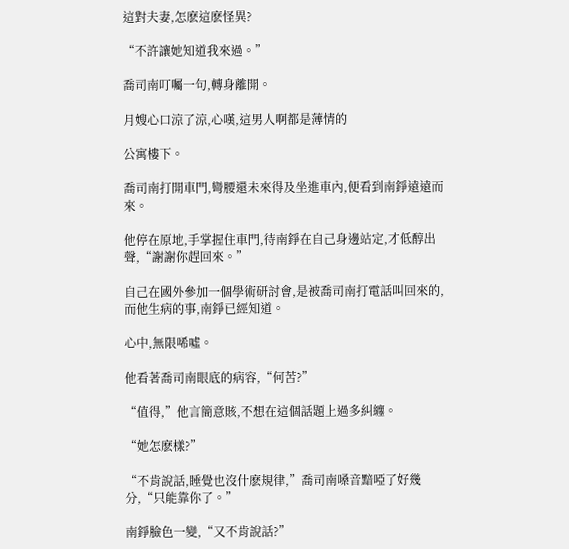這對夫妻,怎麽這麽怪異?

“不許讓她知道我來過。”

喬司南叮囑一句,轉身離開。

月嫂心口涼了涼,心嘆,這男人啊都是薄情的

公寓樓下。

喬司南打開車門,彎腰還未來得及坐進車內,便看到南錚遠遠而來。

他停在原地,手掌握住車門,待南錚在自己身邊站定,才低醇出聲,“謝謝你趕回來。”

自己在國外參加一個學術研討會,是被喬司南打電話叫回來的,而他生病的事,南錚已經知道。

心中,無限唏噓。

他看著喬司南眼底的病容,“何苦?”

“值得,”他言簡意賅,不想在這個話題上過多糾纏。

“她怎麽樣?”

“不肯說話,睡覺也沒什麽規律,”喬司南嗓音黯啞了好幾分,“只能靠你了。”

南錚臉色一變,“又不肯說話?”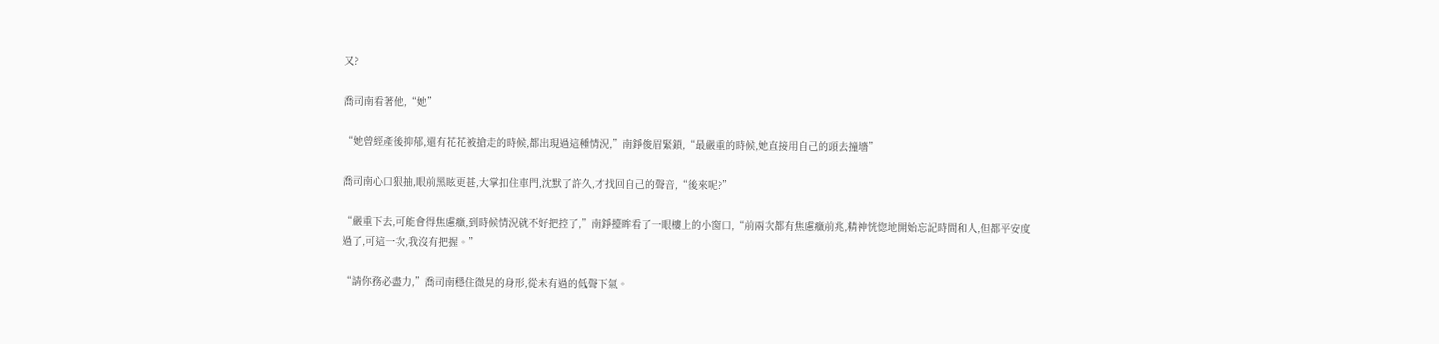又?

喬司南看著他,“她”

“她曾經產後抑郁,還有花花被搶走的時候,都出現過這種情況,”南錚俊眉緊鎖,“最嚴重的時候,她直接用自己的頭去撞墻”

喬司南心口狠抽,眼前黑眩更甚,大掌扣住車門,沈默了許久,才找回自己的聲音,“後來呢?”

“嚴重下去,可能會得焦慮癥,到時候情況就不好把控了,”南錚擡眸看了一眼樓上的小窗口,“前兩次都有焦慮癥前兆,精神恍惚地開始忘記時間和人,但都平安度過了,可這一次,我沒有把握。”

“請你務必盡力,”喬司南穩住微晃的身形,從未有過的低聲下氣。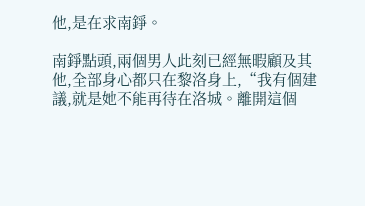他,是在求南錚。

南錚點頭,兩個男人此刻已經無暇顧及其他,全部身心都只在黎洛身上,“我有個建議,就是她不能再待在洛城。離開這個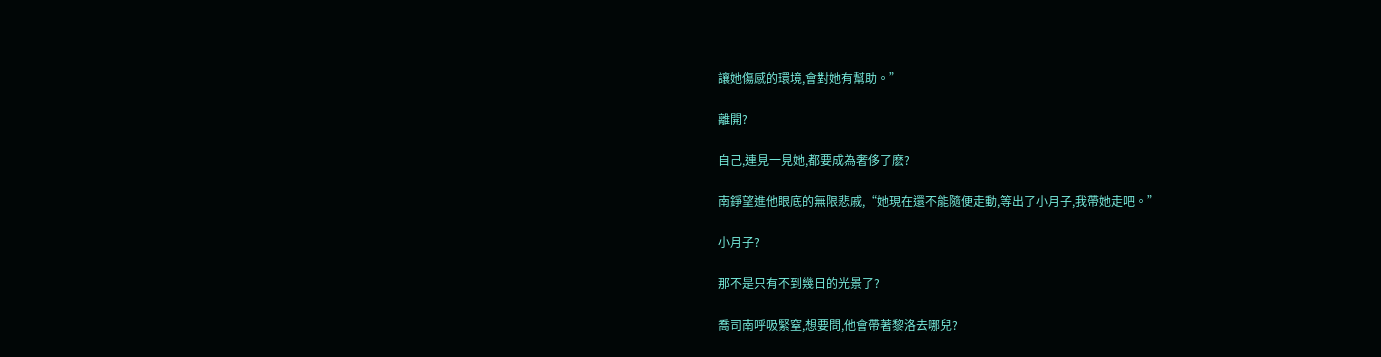讓她傷感的環境,會對她有幫助。”

離開?

自己,連見一見她,都要成為奢侈了麽?

南錚望進他眼底的無限悲戚,“她現在還不能隨便走動,等出了小月子,我帶她走吧。”

小月子?

那不是只有不到幾日的光景了?

喬司南呼吸緊窒,想要問,他會帶著黎洛去哪兒?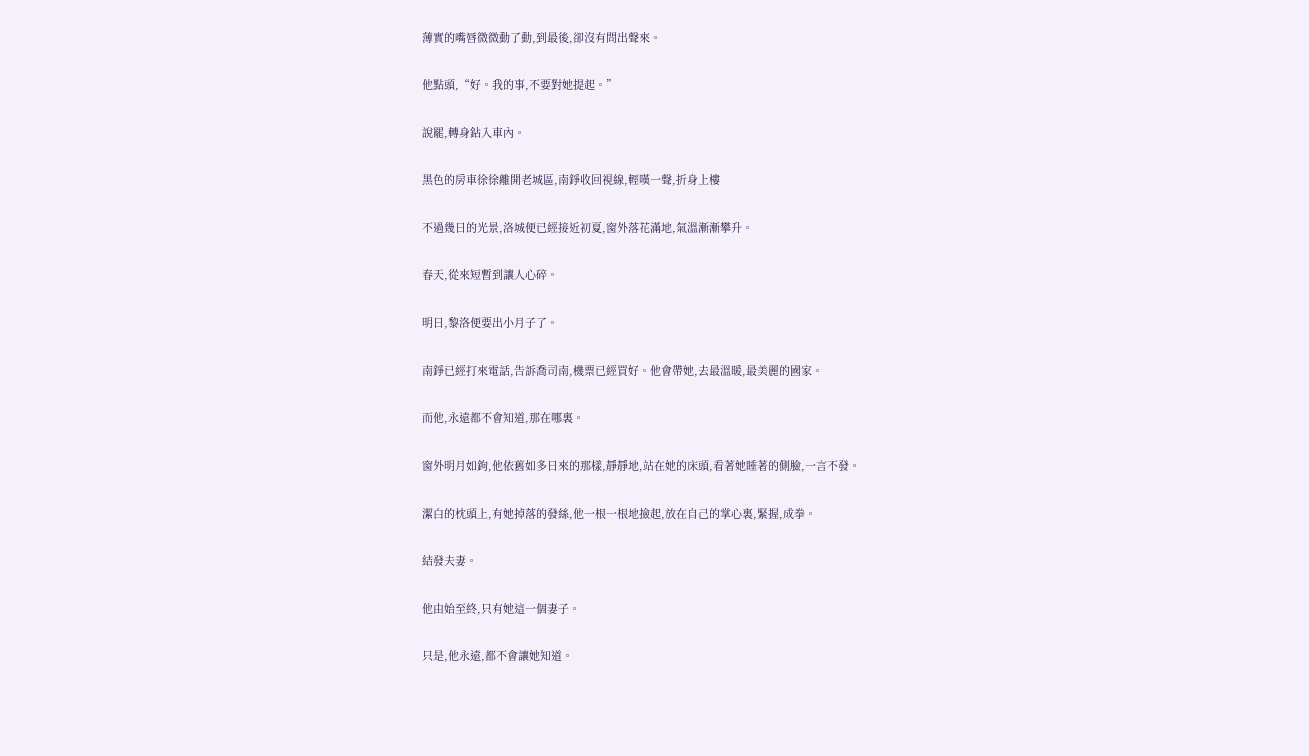薄實的嘴唇微微動了動,到最後,卻沒有問出聲來。

他點頭,“好。我的事,不要對她提起。”

說罷,轉身鉆入車內。

黑色的房車徐徐離開老城區,南錚收回視線,輕嘆一聲,折身上樓

不過幾日的光景,洛城便已經接近初夏,窗外落花滿地,氣溫漸漸攀升。

春天,從來短暫到讓人心碎。

明日,黎洛便要出小月子了。

南錚已經打來電話,告訴喬司南,機票已經買好。他會帶她,去最溫暖,最美麗的國家。

而他,永遠都不會知道,那在哪裏。

窗外明月如鉤,他依舊如多日來的那樣,靜靜地,站在她的床頭,看著她睡著的側臉,一言不發。

潔白的枕頭上,有她掉落的發絲,他一根一根地撿起,放在自己的掌心裏,緊握,成拳。

結發夫妻。

他由始至終,只有她這一個妻子。

只是,他永遠,都不會讓她知道。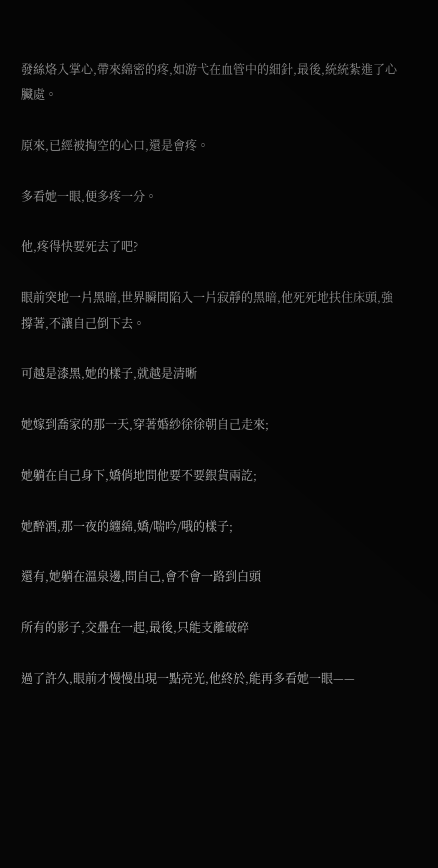發絲烙入掌心,帶來綿密的疼,如游弋在血管中的細針,最後,統統紮進了心臟處。

原來,已經被掏空的心口,還是會疼。

多看她一眼,便多疼一分。

他,疼得快要死去了吧?

眼前突地一片黑暗,世界瞬間陷入一片寂靜的黑暗,他死死地扶住床頭,強撐著,不讓自己倒下去。

可越是漆黑,她的樣子,就越是清晰

她嫁到喬家的那一天,穿著婚紗徐徐朝自己走來;

她躺在自己身下,嬌俏地問他要不要銀貨兩訖;

她醉酒,那一夜的纏綿,嬌/喘吟/哦的樣子;

還有,她躺在溫泉邊,問自己,會不會一路到白頭

所有的影子,交疊在一起,最後,只能支離破碎

過了許久,眼前才慢慢出現一點亮光,他終於,能再多看她一眼——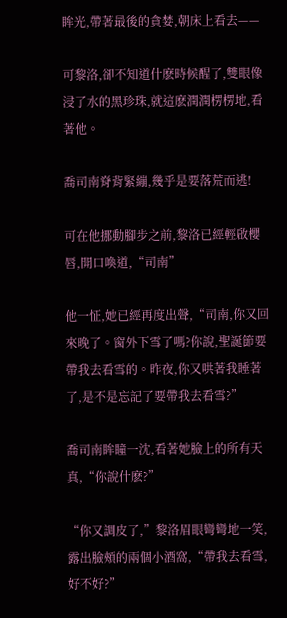眸光,帶著最後的貪婪,朝床上看去——

可黎洛,卻不知道什麽時候醒了,雙眼像浸了水的黑珍珠,就這麽潤潤楞楞地,看著他。

喬司南脊背緊繃,幾乎是要落荒而逃!

可在他挪動腳步之前,黎洛已經輕啟櫻唇,開口喚道,“司南”

他一怔,她已經再度出聲,“司南,你又回來晚了。窗外下雪了嗎?你說,聖誕節要帶我去看雪的。昨夜,你又哄著我睡著了,是不是忘記了要帶我去看雪?”

喬司南眸瞳一沈,看著她臉上的所有天真,“你說什麽?”

“你又調皮了,”黎洛眉眼彎彎地一笑,露出臉頰的兩個小酒窩,“帶我去看雪,好不好?”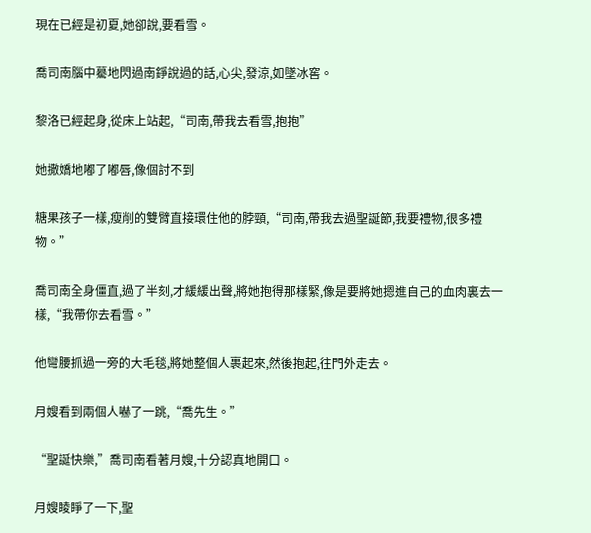現在已經是初夏,她卻說,要看雪。

喬司南腦中驀地閃過南錚說過的話,心尖,發涼,如墜冰窖。

黎洛已經起身,從床上站起,“司南,帶我去看雪,抱抱”

她撒嬌地嘟了嘟唇,像個討不到

糖果孩子一樣,瘦削的雙臂直接環住他的脖頸,“司南,帶我去過聖誕節,我要禮物,很多禮物。”

喬司南全身僵直,過了半刻,才緩緩出聲,將她抱得那樣緊,像是要將她摁進自己的血肉裏去一樣,“我帶你去看雪。”

他彎腰抓過一旁的大毛毯,將她整個人裹起來,然後抱起,往門外走去。

月嫂看到兩個人嚇了一跳,“喬先生。”

“聖誕快樂,”喬司南看著月嫂,十分認真地開口。

月嫂睖睜了一下,聖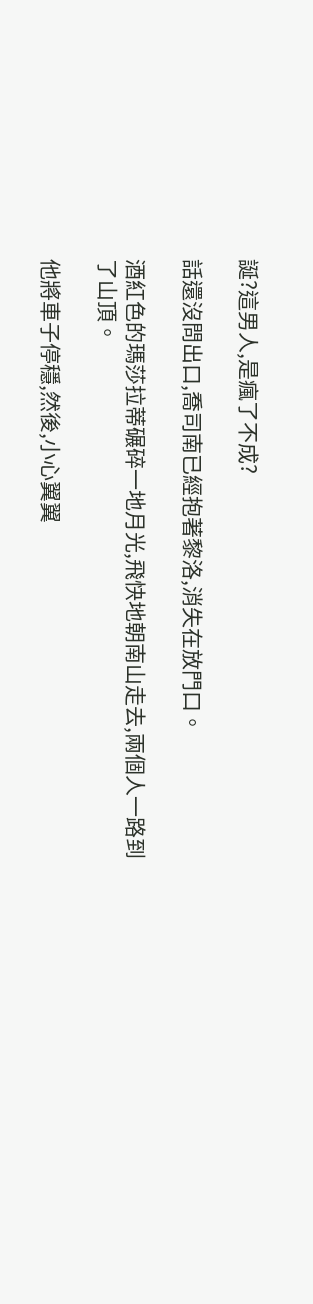誕?這男人,是瘋了不成?

話還沒問出口,喬司南已經抱著黎洛,消失在放門口。

酒紅色的瑪莎拉蒂碾碎一地月光,飛快地朝南山走去,兩個人一路到了山頂。

他將車子停穩,然後,小心翼翼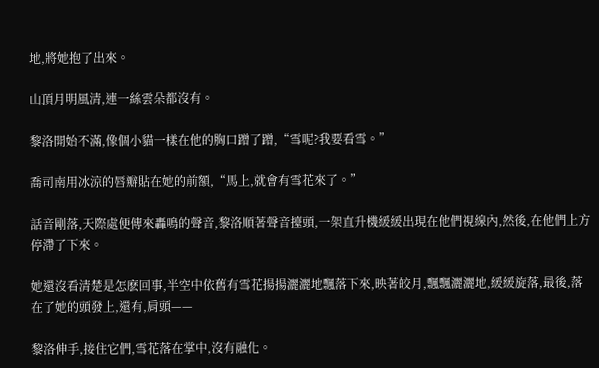地,將她抱了出來。

山頂月明風清,連一絲雲朵都沒有。

黎洛開始不滿,像個小貓一樣在他的胸口蹭了蹭,“雪呢?我要看雪。”

喬司南用冰涼的唇瓣貼在她的前額,“馬上,就會有雪花來了。”

話音剛落,天際處便傳來轟鳴的聲音,黎洛順著聲音擡頭,一架直升機緩緩出現在他們視線內,然後,在他們上方停滯了下來。

她還沒看清楚是怎麽回事,半空中依舊有雪花揚揚灑灑地飄落下來,映著皎月,飄飄灑灑地,緩緩旋落,最後,落在了她的頭發上,還有,肩頭——

黎洛伸手,接住它們,雪花落在掌中,沒有融化。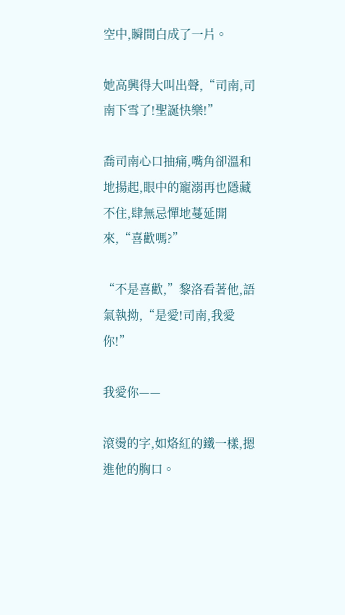空中,瞬間白成了一片。

她高興得大叫出聲,“司南,司南下雪了!聖誕快樂!”

喬司南心口抽痛,嘴角卻溫和地揚起,眼中的寵溺再也隱藏不住,肆無忌憚地蔓延開來,“喜歡嗎?”

“不是喜歡,”黎洛看著他,語氣執拗,“是愛!司南,我愛你!”

我愛你——

滾燙的字,如烙紅的鐵一樣,摁進他的胸口。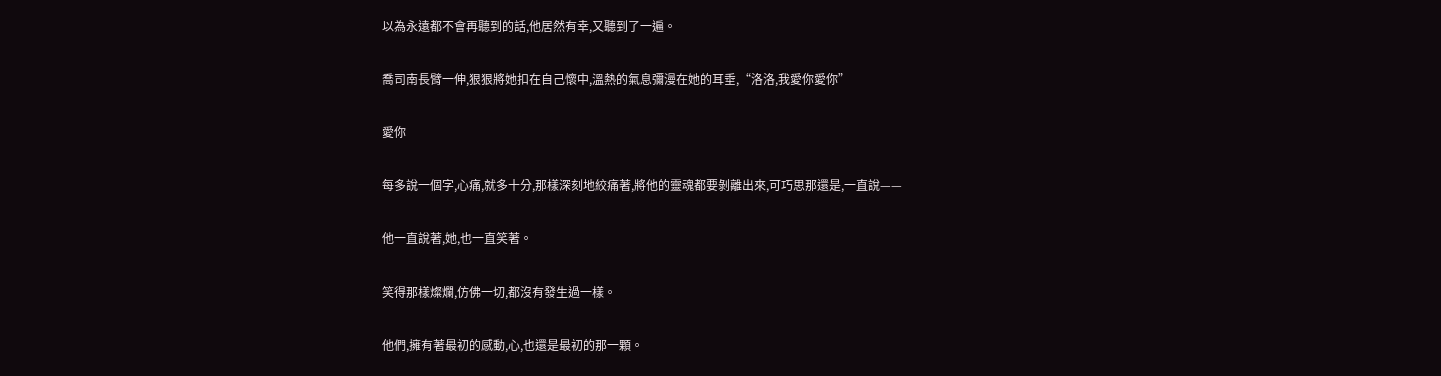以為永遠都不會再聽到的話,他居然有幸,又聽到了一遍。

喬司南長臂一伸,狠狠將她扣在自己懷中,溫熱的氣息彌漫在她的耳垂,“洛洛,我愛你愛你”

愛你

每多說一個字,心痛,就多十分,那樣深刻地絞痛著,將他的靈魂都要剝離出來,可巧思那還是,一直說——

他一直說著,她,也一直笑著。

笑得那樣燦爛,仿佛一切,都沒有發生過一樣。

他們,擁有著最初的感動,心,也還是最初的那一顆。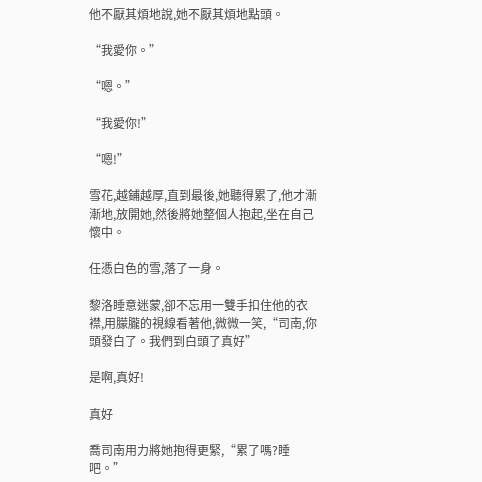他不厭其煩地說,她不厭其煩地點頭。

“我愛你。”

“嗯。”

“我愛你!”

“嗯!”

雪花,越鋪越厚,直到最後,她聽得累了,他才漸漸地,放開她,然後將她整個人抱起,坐在自己懷中。

任憑白色的雪,落了一身。

黎洛睡意迷蒙,卻不忘用一雙手扣住他的衣襟,用朦朧的視線看著他,微微一笑,“司南,你頭發白了。我們到白頭了真好”

是啊,真好!

真好

喬司南用力將她抱得更緊,“累了嗎?睡吧。”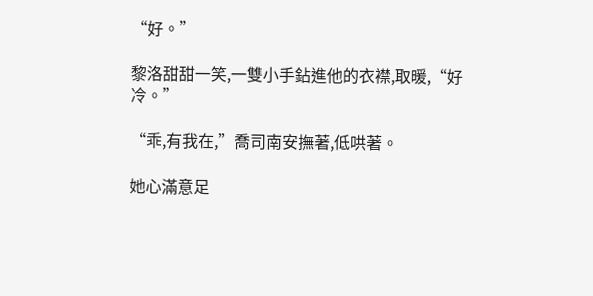“好。”

黎洛甜甜一笑,一雙小手鉆進他的衣襟,取暖,“好冷。”

“乖,有我在,”喬司南安撫著,低哄著。

她心滿意足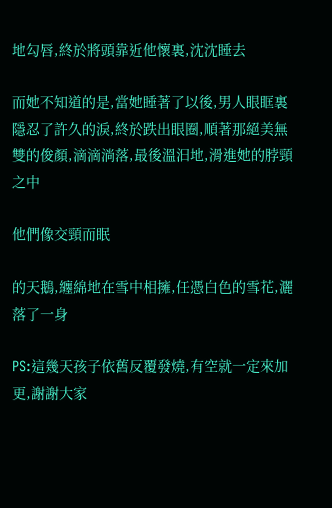地勾唇,終於將頭靠近他懷裏,沈沈睡去

而她不知道的是,當她睡著了以後,男人眼眶裏隱忍了許久的淚,終於跌出眼圈,順著那絕美無雙的俊顏,滴滴淌落,最後溫汩地,滑進她的脖頸之中

他們像交頸而眠

的天鵝,纏綿地在雪中相擁,任憑白色的雪花,灑落了一身

PS:這幾天孩子依舊反覆發燒,有空就一定來加更,謝謝大家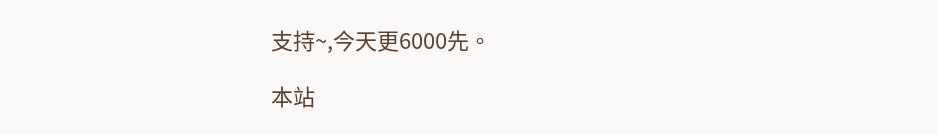支持~,今天更6000先。

本站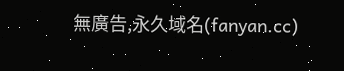無廣告,永久域名(fanyan.cc)